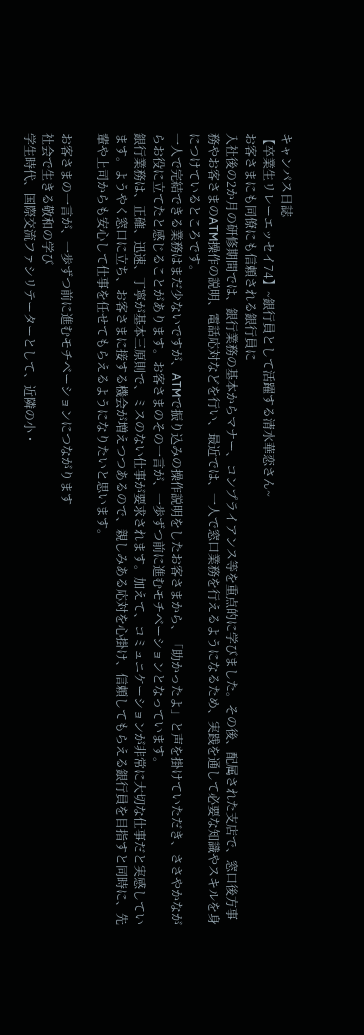キャンパス日誌
【卒業生リレーエッセイ74】~銀行員として活躍する清水華恋さん~
お客さまにも同僚にも信頼される銀行員に
入社後の2か月の研修期間では、銀行業務の基本からマナー、コンプライアンス等を重点的に学びました。その後、配属された支店で、窓口後方事務やお客さまのATM操作の説明、電話応対などを行い、最近では、一人で窓口業務を行えるようになるため、実践を通して必要な知識やスキルを身につけているところです。
一人で完結できる業務はまだ少ないですが、ATMで振り込みの操作説明をしたお客さまから、「助かったよ」と声を掛けていただき、ささやかながらお役に立てたと感じることがあります。お客さまのその一言が、一歩ずつ前に進むモチベーションとなっています。
銀行業務は、正確、迅速、丁寧が基本三原則で、ミスのない仕事が要求されます。加えて、コミュニケーションが非常に大切な仕事だと実感しています。ようやく窓口に立ち、お客さまに接する機会が増えつつあるので、親しみある応対を心掛け、信頼してもらえる銀行員を目指すと同時に、先輩や上司からも安心して仕事を任せてもらえるようになりたいと思います。

お客さまの一言が、一歩ずつ前に進むモチベーションにつながります
社会で生きる敬和の学び
学生時代、国際交流ファシリテーターとして、近隣の小・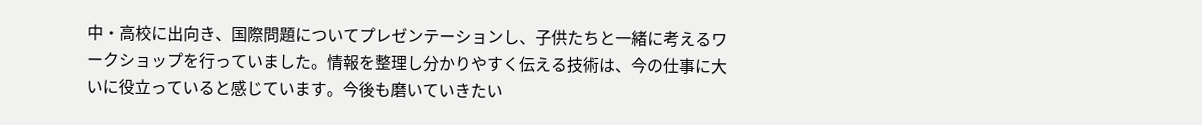中・高校に出向き、国際問題についてプレゼンテーションし、子供たちと一緒に考えるワークショップを行っていました。情報を整理し分かりやすく伝える技術は、今の仕事に大いに役立っていると感じています。今後も磨いていきたい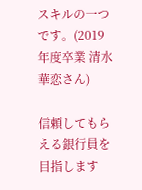スキルの一つです。(2019年度卒業 清水華恋さん)

信頼してもらえる銀行員を目指します